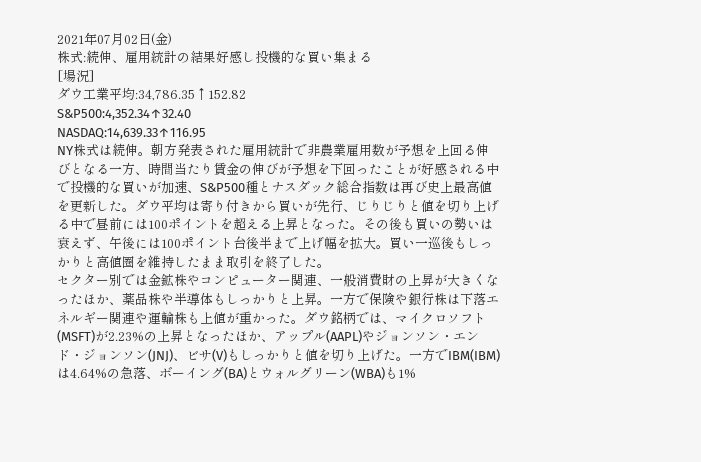2021年07月02日(金)
株式:続伸、雇用統計の結果好感し投機的な買い集まる
[場況]
ダウ工業平均:34,786.35↑152.82
S&P500:4,352.34↑32.40
NASDAQ:14,639.33↑116.95
NY株式は続伸。朝方発表された雇用統計で非農業雇用数が予想を上回る伸びとなる一方、時間当たり賃金の伸びが予想を下回ったことが好感される中で投機的な買いが加速、S&P500種とナスダック総合指数は再び史上最高値を更新した。ダウ平均は寄り付きから買いが先行、じりじりと値を切り上げる中で昼前には100ポイントを超える上昇となった。その後も買いの勢いは衰えず、午後には100ポイント台後半まで上げ幅を拡大。買い一巡後もしっかりと高値圏を維持したまま取引を終了した。
セクター別では金鉱株やコンピューター関連、一般消費財の上昇が大きくなったほか、薬品株や半導体もしっかりと上昇。一方で保険や銀行株は下落エネルギー関連や運輸株も上値が重かった。ダウ銘柄では、マイクロソフト(MSFT)が2.23%の上昇となったほか、アップル(AAPL)やジョンソン・エンド・ジョンソン(JNJ)、ビサ(V)もしっかりと値を切り上げた。一方でIBM(IBM)は4.64%の急落、ボーイング(BA)とウォルグリーン(WBA)も1%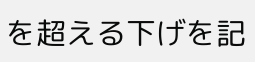を超える下げを記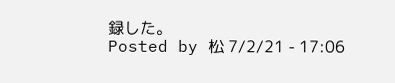録した。
Posted by 松 7/2/21 - 17:06